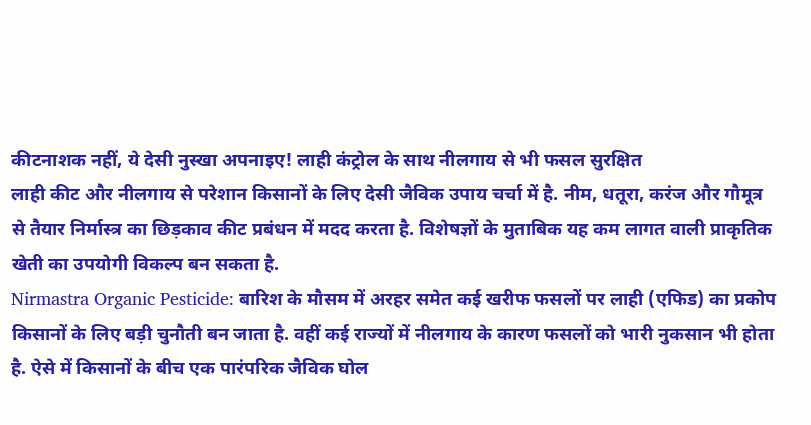कीटनाशक नहीं, ये देसी नुस्खा अपनाइए! लाही कंट्रोल के साथ नीलगाय से भी फसल सुरक्षित
लाही कीट और नीलगाय से परेशान किसानों के लिए देसी जैविक उपाय चर्चा में है. नीम, धतूरा, करंज और गौमूत्र से तैयार निर्मास्त्र का छिड़काव कीट प्रबंधन में मदद करता है. विशेषज्ञों के मुताबिक यह कम लागत वाली प्राकृतिक खेती का उपयोगी विकल्प बन सकता है.
Nirmastra Organic Pesticide: बारिश के मौसम में अरहर समेत कई खरीफ फसलों पर लाही (एफिड) का प्रकोप किसानों के लिए बड़ी चुनौती बन जाता है. वहीं कई राज्यों में नीलगाय के कारण फसलों को भारी नुकसान भी होता है. ऐसे में किसानों के बीच एक पारंपरिक जैविक घोल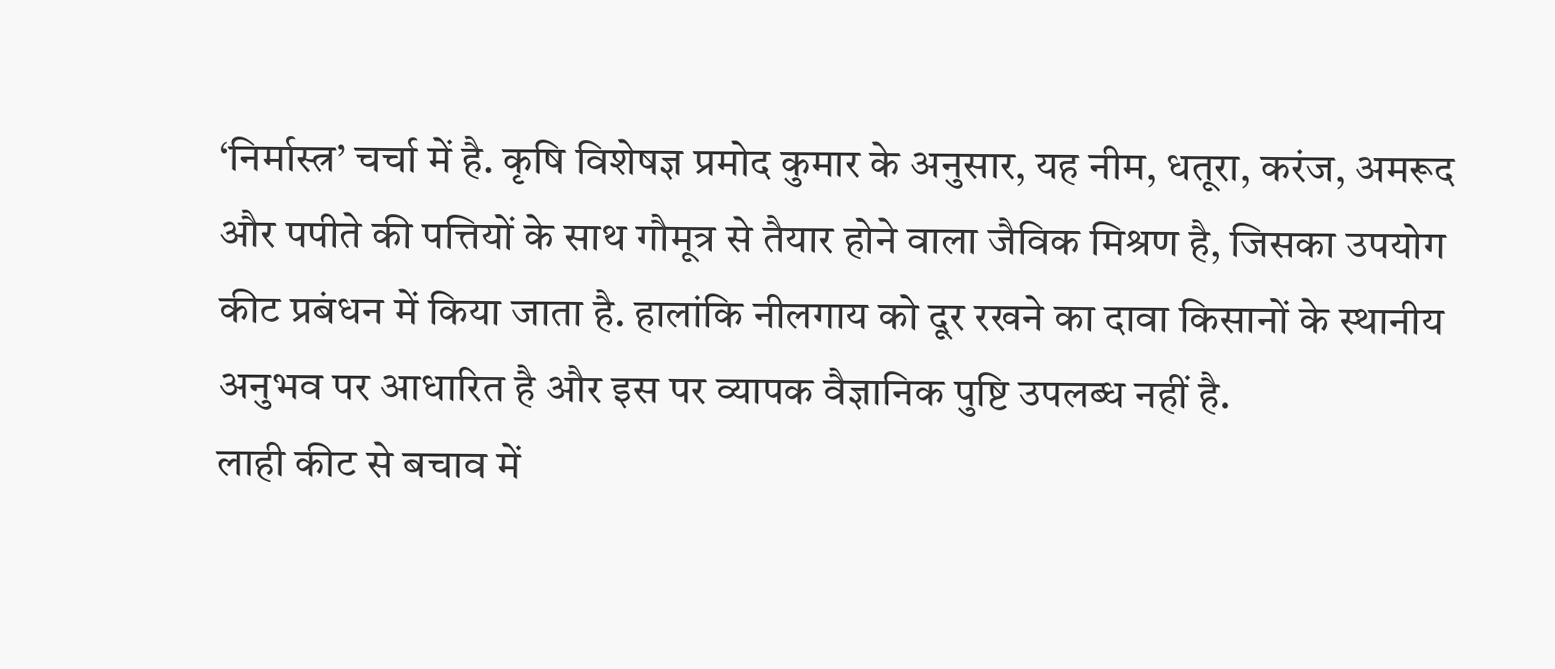‘निर्मास्त्र’ चर्चा में है. कृषि विशेषज्ञ प्रमोद कुमार के अनुसार, यह नीम, धतूरा, करंज, अमरूद और पपीते की पत्तियों के साथ गौमूत्र से तैयार होने वाला जैविक मिश्रण है, जिसका उपयोग कीट प्रबंधन में किया जाता है. हालांकि नीलगाय को दूर रखने का दावा किसानों के स्थानीय अनुभव पर आधारित है और इस पर व्यापक वैज्ञानिक पुष्टि उपलब्ध नहीं है.
लाही कीट से बचाव में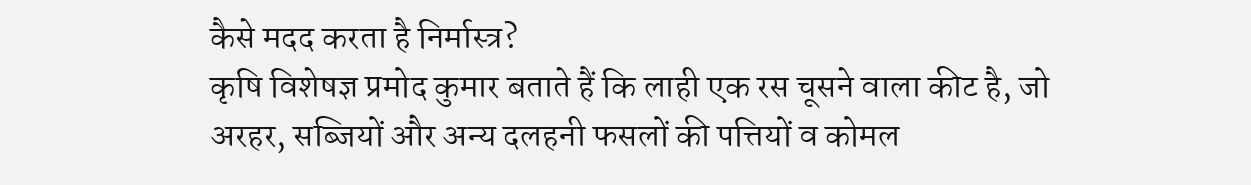कैसे मदद करता है निर्मास्त्र?
कृषि विशेषज्ञ प्रमोद कुमार बताते हैं कि लाही एक रस चूसने वाला कीट है, जो अरहर, सब्जियों और अन्य दलहनी फसलों की पत्तियों व कोमल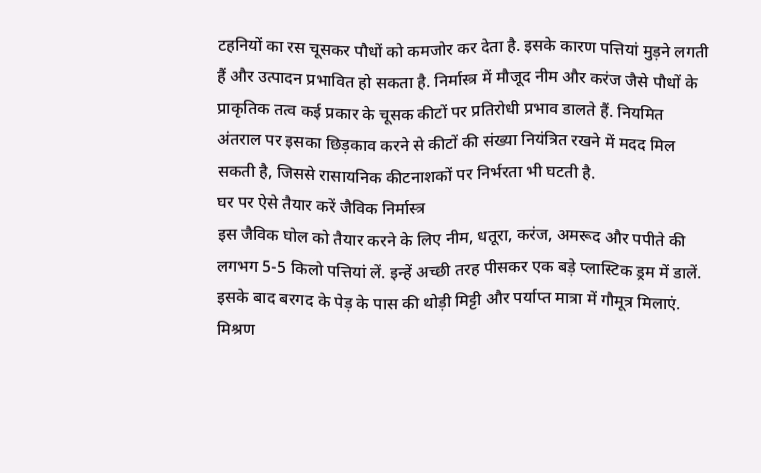टहनियों का रस चूसकर पौधों को कमजोर कर देता है. इसके कारण पत्तियां मुड़ने लगती हैं और उत्पादन प्रभावित हो सकता है. निर्मास्त्र में मौजूद नीम और करंज जैसे पौधों के प्राकृतिक तत्व कई प्रकार के चूसक कीटों पर प्रतिरोधी प्रभाव डालते हैं. नियमित अंतराल पर इसका छिड़काव करने से कीटों की संख्या नियंत्रित रखने में मदद मिल सकती है, जिससे रासायनिक कीटनाशकों पर निर्भरता भी घटती है.
घर पर ऐसे तैयार करें जैविक निर्मास्त्र
इस जैविक घोल को तैयार करने के लिए नीम, धतूरा, करंज, अमरूद और पपीते की लगभग 5-5 किलो पत्तियां लें. इन्हें अच्छी तरह पीसकर एक बड़े प्लास्टिक ड्रम में डालें. इसके बाद बरगद के पेड़ के पास की थोड़ी मिट्टी और पर्याप्त मात्रा में गौमूत्र मिलाएं. मिश्रण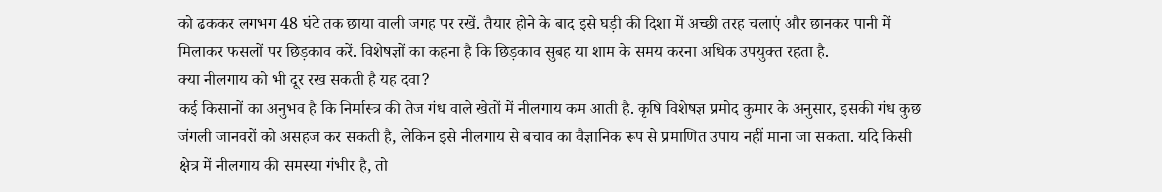को ढककर लगभग 48 घंटे तक छाया वाली जगह पर रखें. तैयार होने के बाद इसे घड़ी की दिशा में अच्छी तरह चलाएं और छानकर पानी में मिलाकर फसलों पर छिड़काव करें. विशेषज्ञों का कहना है कि छिड़काव सुबह या शाम के समय करना अधिक उपयुक्त रहता है.
क्या नीलगाय को भी दूर रख सकती है यह दवा?
कई किसानों का अनुभव है कि निर्मास्त्र की तेज गंध वाले खेतों में नीलगाय कम आती है. कृषि विशेषज्ञ प्रमोद कुमार के अनुसार, इसकी गंध कुछ जंगली जानवरों को असहज कर सकती है, लेकिन इसे नीलगाय से बचाव का वैज्ञानिक रूप से प्रमाणित उपाय नहीं माना जा सकता. यदि किसी क्षेत्र में नीलगाय की समस्या गंभीर है, तो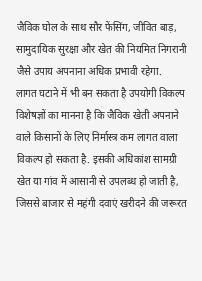जैविक घोल के साथ सौर फेंसिंग, जीवित बाड़, सामुदायिक सुरक्षा और खेत की नियमित निगरानी जैसे उपाय अपनाना अधिक प्रभावी रहेगा.
लागत घटाने में भी बन सकता है उपयोगी विकल्प
विशेषज्ञों का मानना है कि जैविक खेती अपनाने वाले किसानों के लिए निर्मास्त्र कम लागत वाला विकल्प हो सकता है. इसकी अधिकांश सामग्री खेत या गांव में आसानी से उपलब्ध हो जाती है, जिससे बाजार से महंगी दवाएं खरीदने की जरूरत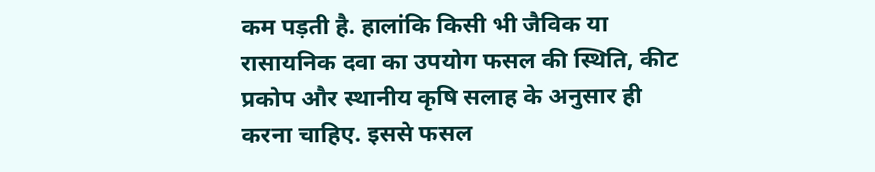कम पड़ती है. हालांकि किसी भी जैविक या रासायनिक दवा का उपयोग फसल की स्थिति, कीट प्रकोप और स्थानीय कृषि सलाह के अनुसार ही करना चाहिए. इससे फसल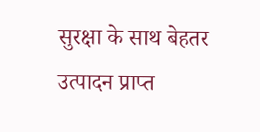सुरक्षा के साथ बेहतर उत्पादन प्राप्त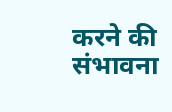करने की संभावना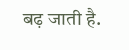बढ़ जाती है.